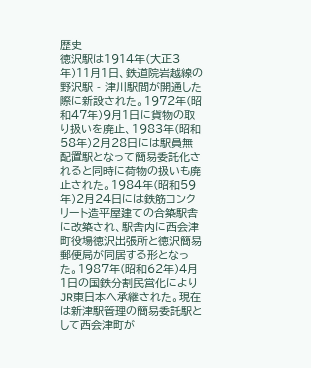歴史
徳沢駅は1914年(大正3年)11月1日、鉄道院岩越線の野沢駅 - 津川駅間が開通した際に新設された。1972年(昭和47年)9月1日に貨物の取り扱いを廃止、1983年(昭和58年)2月28日には駅員無配置駅となって簡易委託化されると同時に荷物の扱いも廃止された。1984年(昭和59年)2月24日には鉄筋コンクリート造平屋建ての合築駅舎に改築され、駅舎内に西会津町役場徳沢出張所と徳沢簡易郵便局が同居する形となった。1987年(昭和62年)4月1日の国鉄分割民営化によりJR東日本へ承継された。現在は新津駅管理の簡易委託駅として西会津町が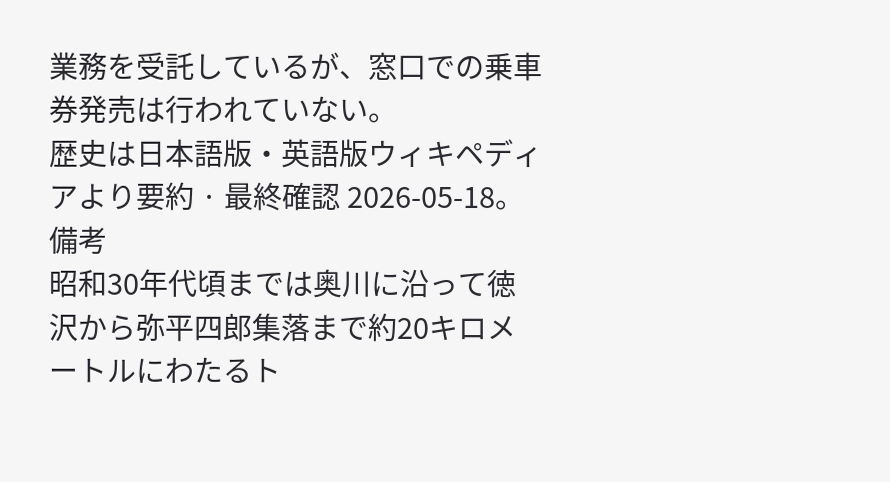業務を受託しているが、窓口での乗車券発売は行われていない。
歴史は日本語版・英語版ウィキペディアより要約 · 最終確認 2026-05-18。
備考
昭和30年代頃までは奥川に沿って徳沢から弥平四郎集落まで約20キロメートルにわたるト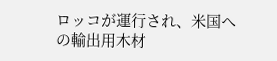ロッコが運行され、米国への輸出用木材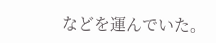などを運んでいた。